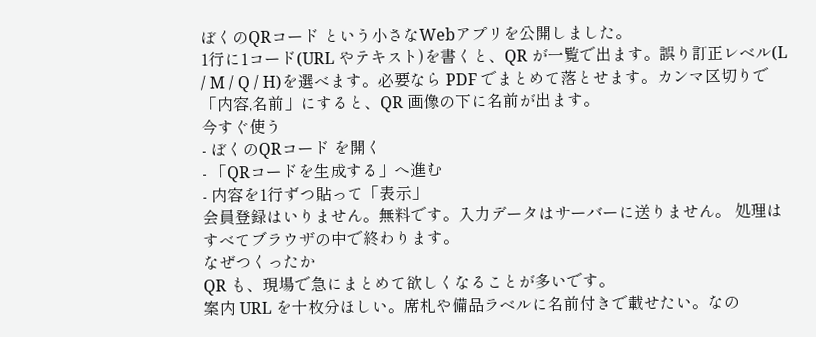ぼくのQRコード という小さなWebアプリを公開しました。
1行に1コード(URL やテキスト)を書くと、QR が一覧で出ます。誤り訂正レベル(L / M / Q / H)を選べます。必要なら PDF でまとめて落とせます。カンマ区切りで「内容,名前」にすると、QR 画像の下に名前が出ます。
今すぐ使う
- ぼくのQRコード を開く
- 「QRコードを生成する」へ進む
- 内容を1行ずつ貼って「表示」
会員登録はいりません。無料です。入力データはサーバーに送りません。 処理はすべてブラウザの中で終わります。
なぜつくったか
QR も、現場で急にまとめて欲しくなることが多いです。
案内 URL を十枚分ほしい。席札や備品ラベルに名前付きで載せたい。なの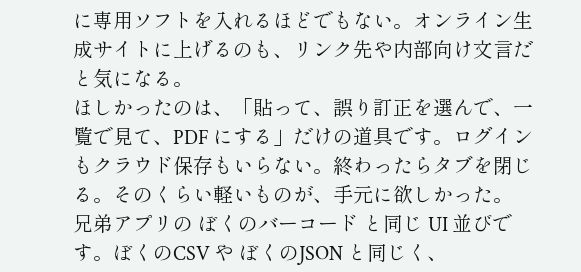に専用ソフトを入れるほどでもない。オンライン生成サイトに上げるのも、リンク先や内部向け文言だと気になる。
ほしかったのは、「貼って、誤り訂正を選んで、一覧で見て、PDF にする」だけの道具です。ログインもクラウド保存もいらない。終わったらタブを閉じる。そのくらい軽いものが、手元に欲しかった。
兄弟アプリの ぼくのバーコード と同じ UI 並びです。ぼくのCSV や ぼくのJSON と同じく、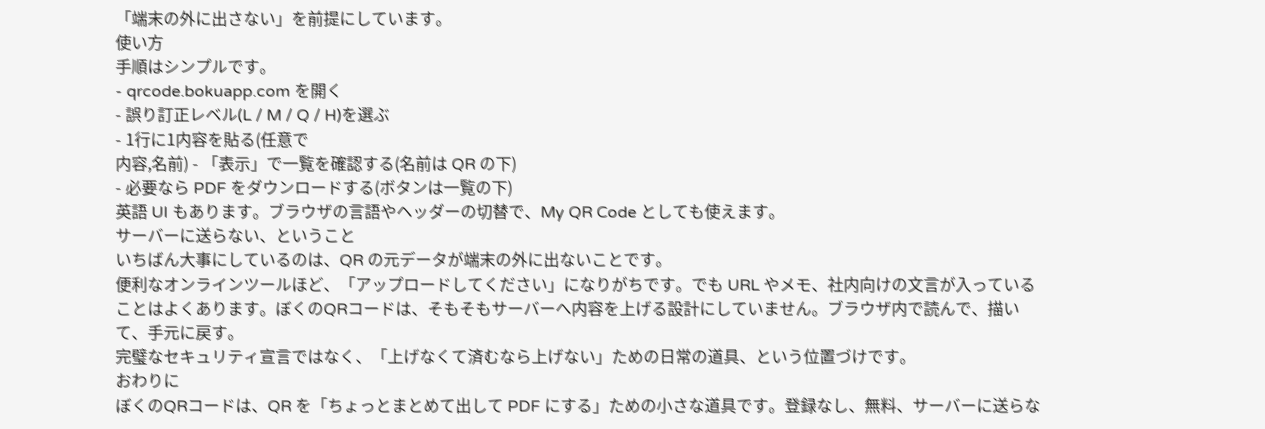「端末の外に出さない」を前提にしています。
使い方
手順はシンプルです。
- qrcode.bokuapp.com を開く
- 誤り訂正レベル(L / M / Q / H)を選ぶ
- 1行に1内容を貼る(任意で
内容,名前) - 「表示」で一覧を確認する(名前は QR の下)
- 必要なら PDF をダウンロードする(ボタンは一覧の下)
英語 UI もあります。ブラウザの言語やヘッダーの切替で、My QR Code としても使えます。
サーバーに送らない、ということ
いちばん大事にしているのは、QR の元データが端末の外に出ないことです。
便利なオンラインツールほど、「アップロードしてください」になりがちです。でも URL やメモ、社内向けの文言が入っていることはよくあります。ぼくのQRコードは、そもそもサーバーへ内容を上げる設計にしていません。ブラウザ内で読んで、描いて、手元に戻す。
完璧なセキュリティ宣言ではなく、「上げなくて済むなら上げない」ための日常の道具、という位置づけです。
おわりに
ぼくのQRコードは、QR を「ちょっとまとめて出して PDF にする」ための小さな道具です。登録なし、無料、サーバーに送らな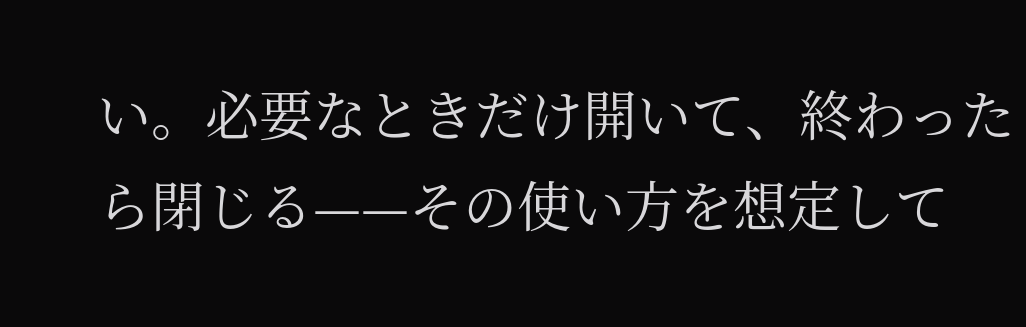い。必要なときだけ開いて、終わったら閉じる——その使い方を想定して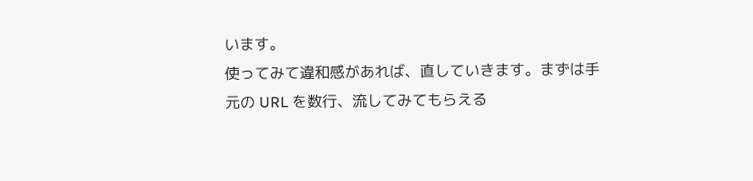います。
使ってみて違和感があれば、直していきます。まずは手元の URL を数行、流してみてもらえる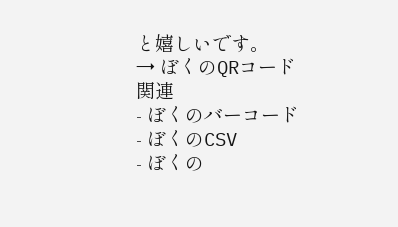と嬉しいです。
→ ぼくのQRコード
関連
- ぼくのバーコード
- ぼくのCSV
- ぼくの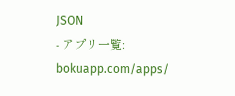JSON
- アプリ一覧: bokuapp.com/apps/